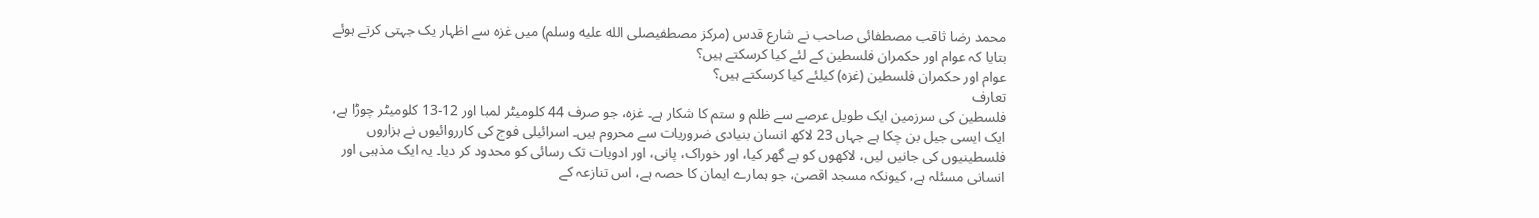محمد رضا ثاقب مصطفائی صاحب نے شارع قدس (مرکز مصطفیصلى الله عليه وسلم) میں غزہ سے اظہار یک جہتی کرتے ہوئے بتایا کہ عوام اور حکمران فلسطین کے لئے کیا کرسکتے ہیں؟
عوام اور حکمران فلسطین (غزہ) کیلئے کیا کرسکتے ہیں؟
تعارف
فلسطین کی سرزمین ایک طویل عرصے سے ظلم و ستم کا شکار ہے۔ غزہ، جو صرف 44 کلومیٹر لمبا اور 12-13 کلومیٹر چوڑا ہے، ایک ایسی جیل بن چکا ہے جہاں 23 لاکھ انسان بنیادی ضروریات سے محروم ہیں۔ اسرائیلی فوج کی کارروائیوں نے ہزاروں فلسطینیوں کی جانیں لیں، لاکھوں کو بے گھر کیا، اور خوراک، پانی، اور ادویات تک رسائی کو محدود کر دیا۔ یہ ایک مذہبی اور انسانی مسئلہ ہے، کیونکہ مسجد اقصیٰ، جو ہمارے ایمان کا حصہ ہے، اس تنازعہ کے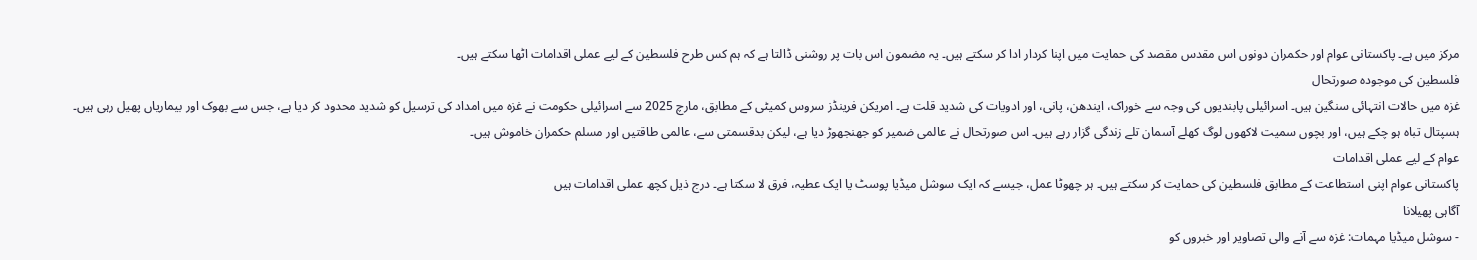مرکز میں ہے۔ پاکستانی عوام اور حکمران دونوں اس مقدس مقصد کی حمایت میں اپنا کردار ادا کر سکتے ہیں۔ یہ مضمون اس بات پر روشنی ڈالتا ہے کہ ہم کس طرح فلسطین کے لیے عملی اقدامات اٹھا سکتے ہیں۔
فلسطین کی موجودہ صورتحال
غزہ میں حالات انتہائی سنگین ہیں۔ اسرائیلی پابندیوں کی وجہ سے خوراک، ایندھن، پانی، اور ادویات کی شدید قلت ہے۔ امریکن فرینڈز سروس کمیٹی کے مطابق، مارچ 2025 سے اسرائیلی حکومت نے غزہ میں امداد کی ترسیل کو شدید محدود کر دیا ہے، جس سے بھوک اور بیماریاں پھیل رہی ہیں۔ ہسپتال تباہ ہو چکے ہیں، اور بچوں سمیت لاکھوں لوگ کھلے آسمان تلے زندگی گزار رہے ہیں۔ اس صورتحال نے عالمی ضمیر کو جھنجھوڑ دیا ہے، لیکن بدقسمتی سے، عالمی طاقتیں اور مسلم حکمران خاموش ہیں۔
عوام کے لیے عملی اقدامات
پاکستانی عوام اپنی استطاعت کے مطابق فلسطین کی حمایت کر سکتے ہیں۔ ہر چھوٹا عمل، جیسے کہ ایک سوشل میڈیا پوسٹ یا ایک عطیہ، فرق لا سکتا ہے۔ درج ذیل کچھ عملی اقدامات ہیں
آگاہی پھیلانا
- سوشل میڈیا مہمات: غزہ سے آنے والی تصاویر اور خبروں کو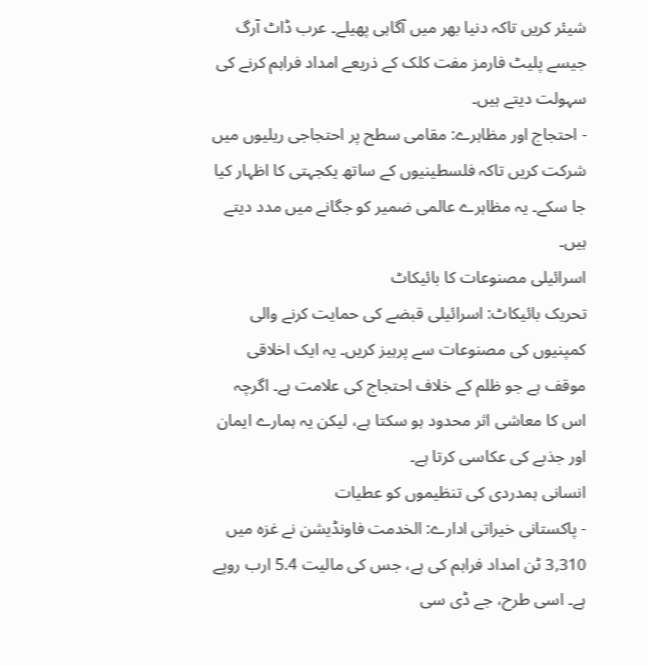شیئر کریں تاکہ دنیا بھر میں آگاہی پھیلے۔ عرب ڈاٹ آرگ جیسے پلیٹ فارمز مفت کلک کے ذریعے امداد فراہم کرنے کی سہولت دیتے ہیں۔
- احتجاج اور مظاہرے: مقامی سطح پر احتجاجی ریلیوں میں شرکت کریں تاکہ فلسطینیوں کے ساتھ یکجہتی کا اظہار کیا جا سکے۔ یہ مظاہرے عالمی ضمیر کو جگانے میں مدد دیتے ہیں۔
اسرائیلی مصنوعات کا بائیکاٹ
تحریک بائیکاٹ: اسرائیلی قبضے کی حمایت کرنے والی کمپنیوں کی مصنوعات سے پرہیز کریں۔ یہ ایک اخلاقی موقف ہے جو ظلم کے خلاف احتجاج کی علامت ہے۔ اگرچہ اس کا معاشی اثر محدود ہو سکتا ہے، لیکن یہ ہمارے ایمان اور جذبے کی عکاسی کرتا ہے۔
انسانی ہمدردی کی تنظیموں کو عطیات
- پاکستانی خیراتی ادارے: الخدمت فاونڈیشن نے غزہ میں 3,310 ٹن امداد فراہم کی ہے، جس کی مالیت 5.4 ارب روپے ہے۔ اسی طرح، جے ڈی سی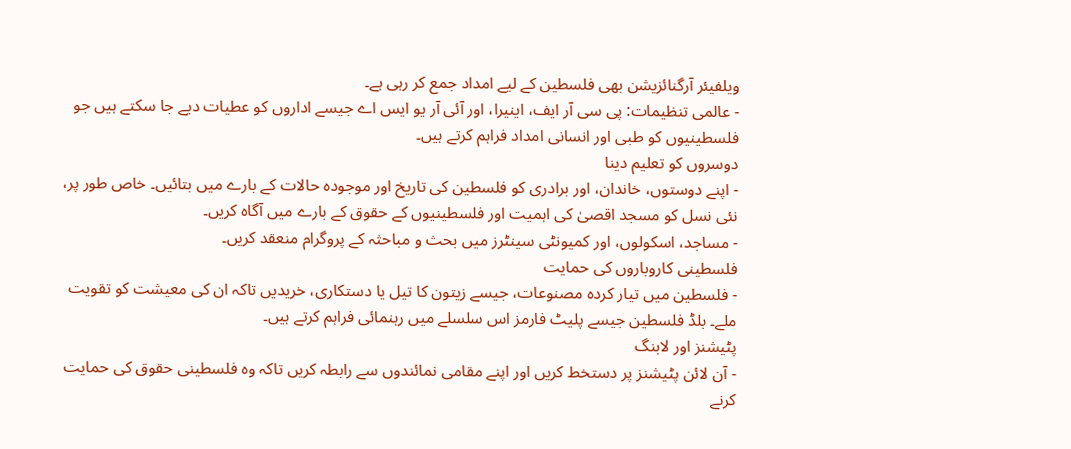ویلفیئر آرگنائزیشن بھی فلسطین کے لیے امداد جمع کر رہی ہے۔
- عالمی تنظیمات: پی سی آر ایف، اینیرا، اور آئی آر یو ایس اے جیسے اداروں کو عطیات دیے جا سکتے ہیں جو فلسطینیوں کو طبی اور انسانی امداد فراہم کرتے ہیں۔
دوسروں کو تعلیم دینا
- اپنے دوستوں، خاندان، اور برادری کو فلسطین کی تاریخ اور موجودہ حالات کے بارے میں بتائیں۔ خاص طور پر، نئی نسل کو مسجد اقصیٰ کی اہمیت اور فلسطینیوں کے حقوق کے بارے میں آگاہ کریں۔
- مساجد، اسکولوں، اور کمیونٹی سینٹرز میں بحث و مباحثہ کے پروگرام منعقد کریں۔
فلسطینی کاروباروں کی حمایت
- فلسطین میں تیار کردہ مصنوعات، جیسے زیتون کا تیل یا دستکاری، خریدیں تاکہ ان کی معیشت کو تقویت ملے۔ بلڈ فلسطین جیسے پلیٹ فارمز اس سلسلے میں رہنمائی فراہم کرتے ہیں۔
پٹیشنز اور لابنگ
- آن لائن پٹیشنز پر دستخط کریں اور اپنے مقامی نمائندوں سے رابطہ کریں تاکہ وہ فلسطینی حقوق کی حمایت کرنے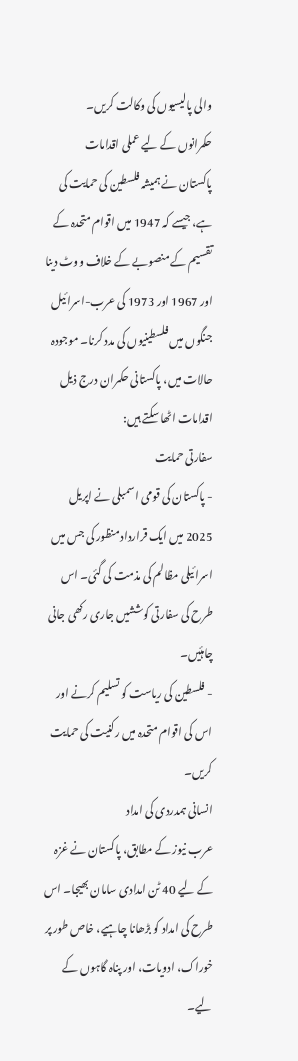والی پالیسیوں کی وکالت کریں۔
حکمرانوں کے لیے عملی اقدامات
پاکستان نے ہمیشہ فلسطین کی حمایت کی ہے، جیسے کہ 1947 میں اقوام متحدہ کے تقسیم کے منصوبے کے خلاف ووٹ دینا اور 1967 اور 1973 کی عرب-اسرائیل جنگوں میں فلسطینیوں کی مدد کرنا۔ موجودہ حالات میں، پاکستانی حکمران درج ذیل اقدامات اٹھا سکتے ہیں:
سفارتی حمایت
- پاکستان کی قومی اسمبلی نے اپریل 2025 میں ایک قرارداد منظور کی جس میں اسرائیلی مظالم کی مذمت کی گئی۔ اس طرح کی سفارتی کوششیں جاری رکھی جانی چاہئیں۔
- فلسطین کی ریاست کو تسلیم کرنے اور اس کی اقوام متحدہ میں رکنیت کی حمایت کریں۔
انسانی ہمدردی کی امداد
عرب نیوز کے مطابق، پاکستان نے غزہ کے لیے 40 ٹن امدادی سامان بھیجا۔ اس طرح کی امداد کو بڑھانا چاہیے، خاص طور پر خوراک، ادویات، اور پناہ گاہوں کے لیے۔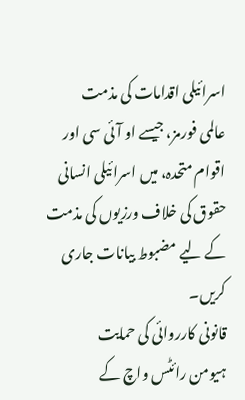اسرائیلی اقدامات کی مذمت
عالمی فورمز، جیسے او آئی سی اور اقوام متحدہ، میں اسرائیلی انسانی حقوق کی خلاف ورزیوں کی مذمت کے لیے مضبوط بیانات جاری کریں۔
قانونی کارروائی کی حمایت
ہیومن رائٹس واچ کے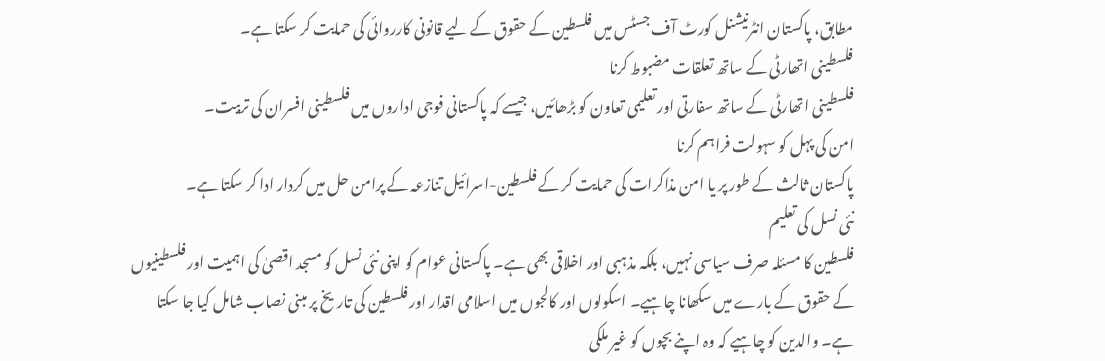مطابق، پاکستان انٹرنیشنل کورٹ آف جسٹس میں فلسطین کے حقوق کے لیے قانونی کارروائی کی حمایت کر سکتا ہے۔
فلسطینی اتھارٹی کے ساتھ تعلقات مضبوط کرنا
فلسطینی اتھارٹی کے ساتھ سفارتی اور تعلیمی تعاون کو بڑھائیں، جیسے کہ پاکستانی فوجی اداروں میں فلسطینی افسران کی تربیت۔
امن کی پہل کو سہولت فراہم کرنا
پاکستان ثالث کے طور پر یا امن مذاکرات کی حمایت کر کے فلسطین-اسرائیل تنازعہ کے پرامن حل میں کردار ادا کر سکتا ہے۔
نئی نسل کی تعلیم
فلسطین کا مسئلہ صرف سیاسی نہیں، بلکہ مذہبی اور اخلاقی بھی ہے۔ پاکستانی عوام کو اپنی نئی نسل کو مسجد اقصیٰ کی اہمیت اور فلسطینیوں کے حقوق کے بارے میں سکھانا چاہیے۔ اسکولوں اور کالجوں میں اسلامی اقدار اور فلسطین کی تاریخ پر مبنی نصاب شامل کیا جا سکتا ہے۔ والدین کو چاہیے کہ وہ اپنے بچوں کو غیر ملکی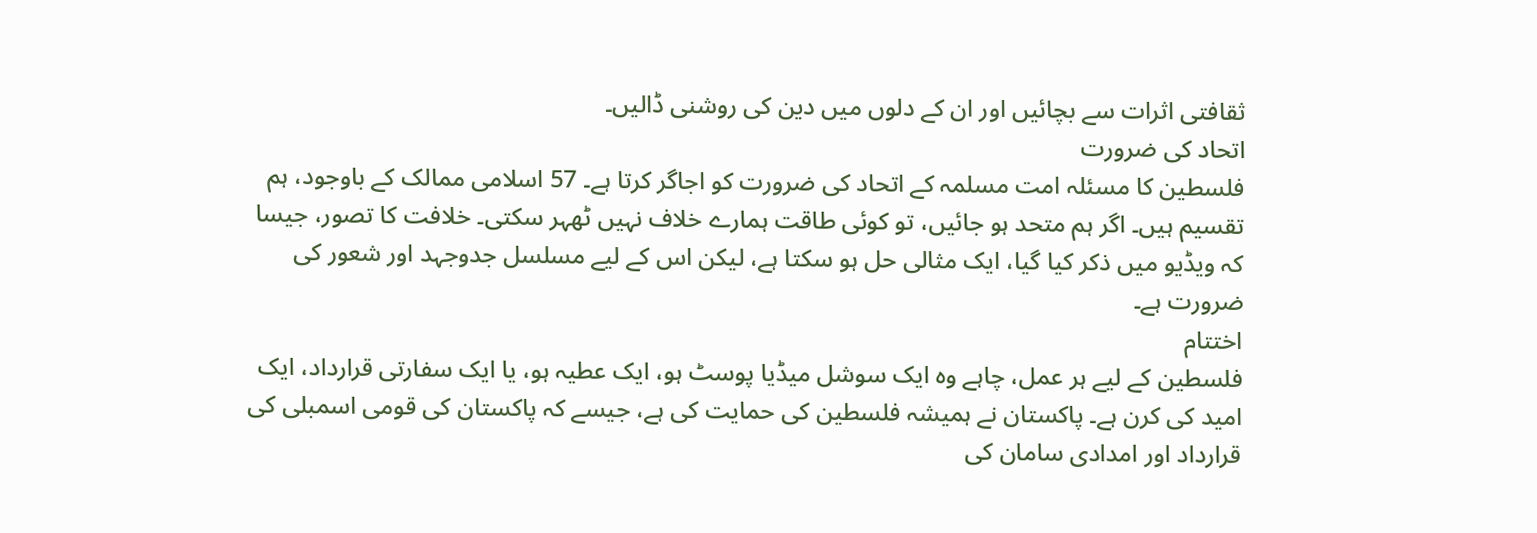ثقافتی اثرات سے بچائیں اور ان کے دلوں میں دین کی روشنی ڈالیں۔
اتحاد کی ضرورت
فلسطین کا مسئلہ امت مسلمہ کے اتحاد کی ضرورت کو اجاگر کرتا ہے۔ 57 اسلامی ممالک کے باوجود، ہم تقسیم ہیں۔ اگر ہم متحد ہو جائیں، تو کوئی طاقت ہمارے خلاف نہیں ٹھہر سکتی۔ خلافت کا تصور، جیسا کہ ویڈیو میں ذکر کیا گیا، ایک مثالی حل ہو سکتا ہے، لیکن اس کے لیے مسلسل جدوجہد اور شعور کی ضرورت ہے۔
اختتام
فلسطین کے لیے ہر عمل، چاہے وہ ایک سوشل میڈیا پوسٹ ہو، ایک عطیہ ہو، یا ایک سفارتی قرارداد، ایک امید کی کرن ہے۔ پاکستان نے ہمیشہ فلسطین کی حمایت کی ہے، جیسے کہ پاکستان کی قومی اسمبلی کی قرارداد اور امدادی سامان کی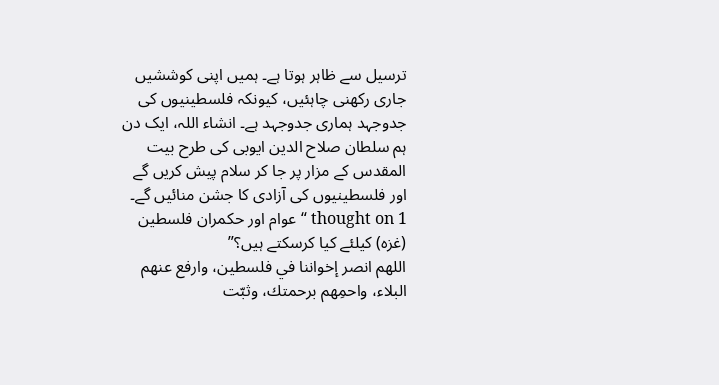ترسیل سے ظاہر ہوتا ہے۔ ہمیں اپنی کوششیں جاری رکھنی چاہئیں، کیونکہ فلسطینیوں کی جدوجہد ہماری جدوجہد ہے۔ انشاء اللہ، ایک دن ہم سلطان صلاح الدین ایوبی کی طرح بیت المقدس کے مزار پر جا کر سلام پیش کریں گے اور فلسطینیوں کی آزادی کا جشن منائیں گے۔
1 thought on “عوام اور حکمران فلسطین (غزہ) کیلئے کیا کرسکتے ہیں؟”
اللهم انصر إخواننا في فلسطين، وارفع عنهم البلاء، واحمِهم برحمتك، وثبّت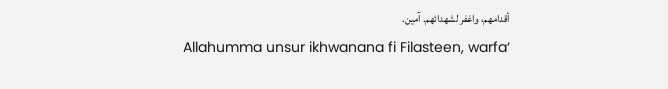أقدامهم، واغفر لشهدائهم. آمين.
Allahumma unsur ikhwanana fi Filasteen, warfa‘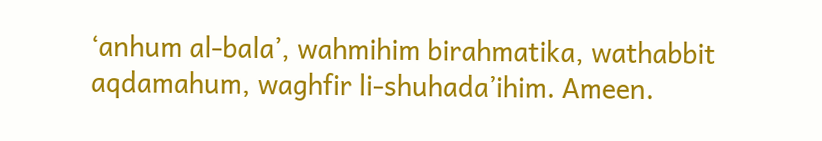‘anhum al-bala’, wahmihim birahmatika, wathabbit aqdamahum, waghfir li-shuhada’ihim. Ameen.